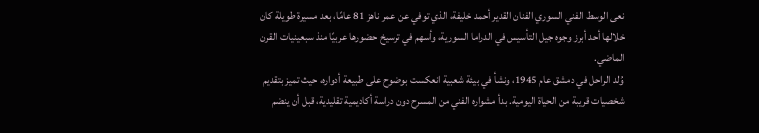نعى الوسط الفني السوري الفنان القدير أحمد خليفة، الذي توفي عن عمر ناهز 81 عامًا، بعد مسيرة طويلة كان خلالها أحد أبرز وجوه جيل التأسيس في الدراما السورية، وأسهم في ترسيخ حضورها عربيًا منذ سبعينيات القرن الماضي.
وُلد الراحل في دمشق عام 1945، ونشأ في بيئة شعبية انعكست بوضوح على طبيعة أدواره، حيث تميز بتقديم شخصيات قريبة من الحياة اليومية. بدأ مشواره الفني من المسرح دون دراسة أكاديمية تقليدية، قبل أن ينضم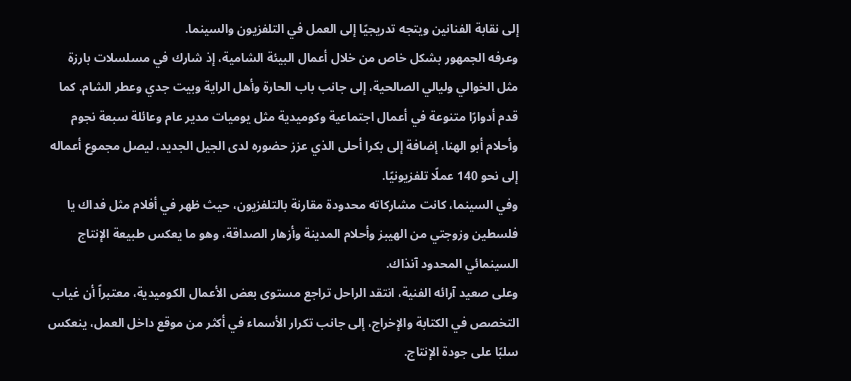إلى نقابة الفنانين ويتجه تدريجيًا إلى العمل في التلفزيون والسينما.
وعرفه الجمهور بشكل خاص من خلال أعمال البيئة الشامية، إذ شارك في مسلسلات بارزة مثل الخوالي وليالي الصالحية، إلى جانب باب الحارة وأهل الراية وبيت جدي وعطر الشام. كما قدم أدوارًا متنوعة في أعمال اجتماعية وكوميدية مثل يوميات مدير عام وعائلة سبعة نجوم وأحلام أبو الهنا، إضافة إلى بكرا أحلى الذي عزز حضوره لدى الجيل الجديد، ليصل مجموع أعماله إلى نحو 140 عملًا تلفزيونيًا.
وفي السينما، كانت مشاركاته محدودة مقارنة بالتلفزيون، حيث ظهر في أفلام مثل فداك يا فلسطين وزوجتي من الهيبز وأحلام المدينة وأزهار الصداقة، وهو ما يعكس طبيعة الإنتاج السينمائي المحدود آنذاك.
وعلى صعيد آرائه الفنية، انتقد الراحل تراجع مستوى بعض الأعمال الكوميدية، معتبراً أن غياب التخصص في الكتابة والإخراج، إلى جانب تكرار الأسماء في أكثر من موقع داخل العمل، ينعكس سلبًا على جودة الإنتاج.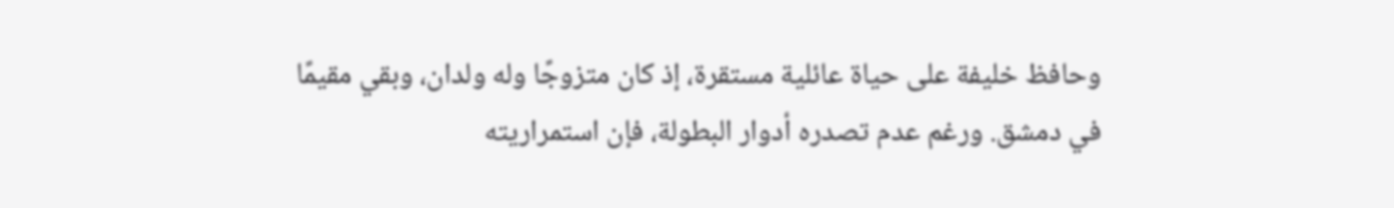وحافظ خليفة على حياة عائلية مستقرة، إذ كان متزوجًا وله ولدان، وبقي مقيمًا في دمشق. ورغم عدم تصدره أدوار البطولة، فإن استمراريته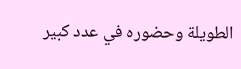الطويلة وحضوره في عدد كبير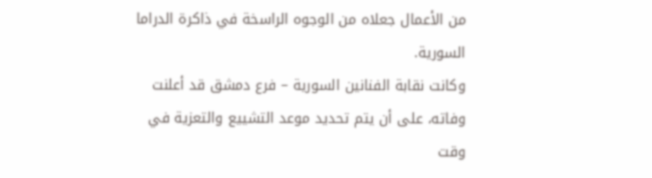من الأعمال جعلاه من الوجوه الراسخة في ذاكرة الدراما السورية.
وكانت نقابة الفنانين السورية – فرع دمشق قد أعلنت وفاته، على أن يتم تحديد موعد التشييع والتعزية في وقت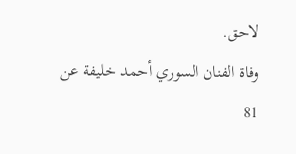لاحق.
وفاة الفنان السوري أحمد خليفة عن 81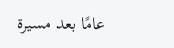عامًا بعد مسيرة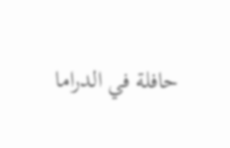حافلة في الدراما